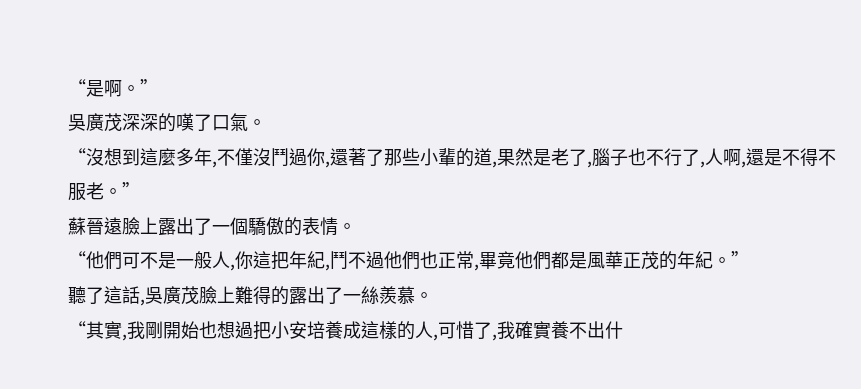“是啊。”
吳廣茂深深的嘆了口氣。
“沒想到這麼多年,不僅沒鬥過你,還著了那些小輩的道,果然是老了,腦子也不行了,人啊,還是不得不服老。”
蘇晉遠臉上露出了一個驕傲的表情。
“他們可不是一般人,你這把年紀,鬥不過他們也正常,畢竟他們都是風華正茂的年紀。”
聽了這話,吳廣茂臉上難得的露出了一絲羨慕。
“其實,我剛開始也想過把小安培養成這樣的人,可惜了,我確實養不出什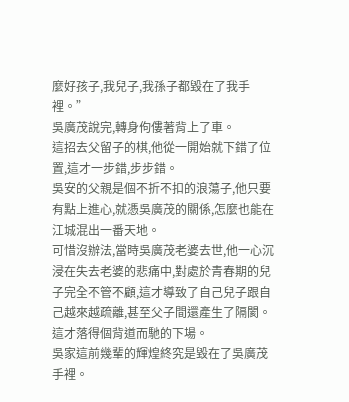麼好孩子,我兒子,我孫子都毀在了我手裡。”
吳廣茂說完,轉身佝僂著背上了車。
這招去父留子的棋,他從一開始就下錯了位置,這才一步錯,步步錯。
吳安的父親是個不折不扣的浪蕩子,他只要有點上進心,就憑吳廣茂的關係,怎麼也能在江城混出一番天地。
可惜沒辦法,當時吳廣茂老婆去世,他一心沉浸在失去老婆的悲痛中,對處於青春期的兒子完全不管不顧,這才導致了自己兒子跟自己越來越疏離,甚至父子間還產生了隔閡。
這才落得個背道而馳的下場。
吳家這前幾輩的輝煌終究是毀在了吳廣茂手裡。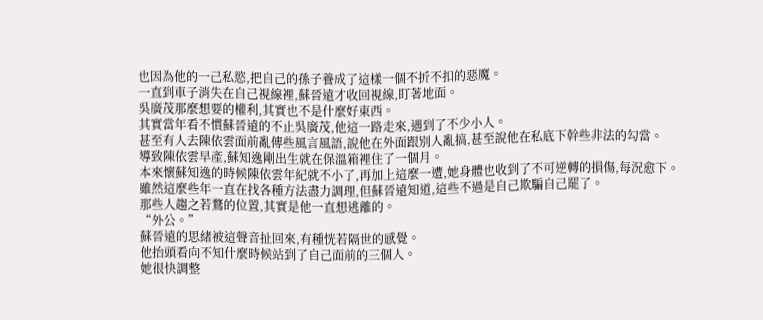也因為他的一己私慾,把自己的孫子養成了這樣一個不折不扣的惡魔。
一直到車子消失在自己視線裡,蘇晉遠才收回視線,盯著地面。
吳廣茂那麼想要的權利,其實也不是什麼好東西。
其實當年看不慣蘇晉遠的不止吳廣茂,他這一路走來,遇到了不少小人。
甚至有人去陳依雲面前亂傳些風言風語,說他在外面跟別人亂搞,甚至說他在私底下幹些非法的勾當。
導致陳依雲早產,蘇知逸剛出生就在保溫箱裡住了一個月。
本來懷蘇知逸的時候陳依雲年紀就不小了,再加上這麼一遭,她身體也收到了不可逆轉的損傷,每況愈下。
雖然這麼些年一直在找各種方法盡力調理,但蘇晉遠知道,這些不過是自己欺騙自己罷了。
那些人趨之若鶩的位置,其實是他一直想逃離的。
“外公。”
蘇晉遠的思緒被這聲音扯回來,有種恍若隔世的感覺。
他抬頭看向不知什麼時候站到了自己面前的三個人。
她很快調整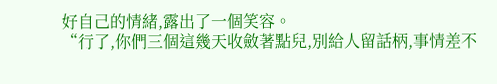好自己的情緒,露出了一個笑容。
“行了,你們三個這幾天收斂著點兒,別給人留話柄,事情差不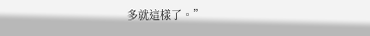多就這樣了。”